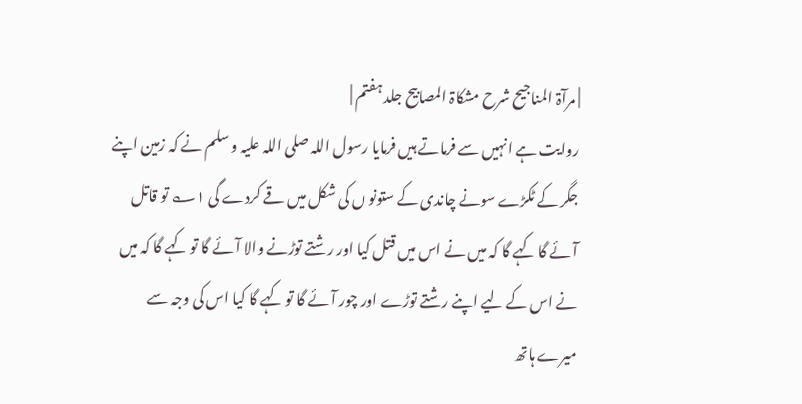| مرآۃ المناجیح شرح مشکاۃ المصابیح جلد ہفتم |
روایت ہے انہیں سے فرماتے ہیں فرمایا رسول اللہ صلی اللہ علیہ و سلم نے کہ زمین اپنے جگر کے ٹکڑے سونے چاندی کے ستونو ں کی شکل میں قے کردے گی ۱؎ تو قاتل آئے گا کہے گا کہ میں نے اس میں قتل کیا اور رشتے توڑنے والا آئے گا تو کہے گا کہ میں نے اس کے لیے اپنے رشتے توڑے اور چور آئے گا تو کہے گا کیا اس کی وجہ سے میرے ہاتھ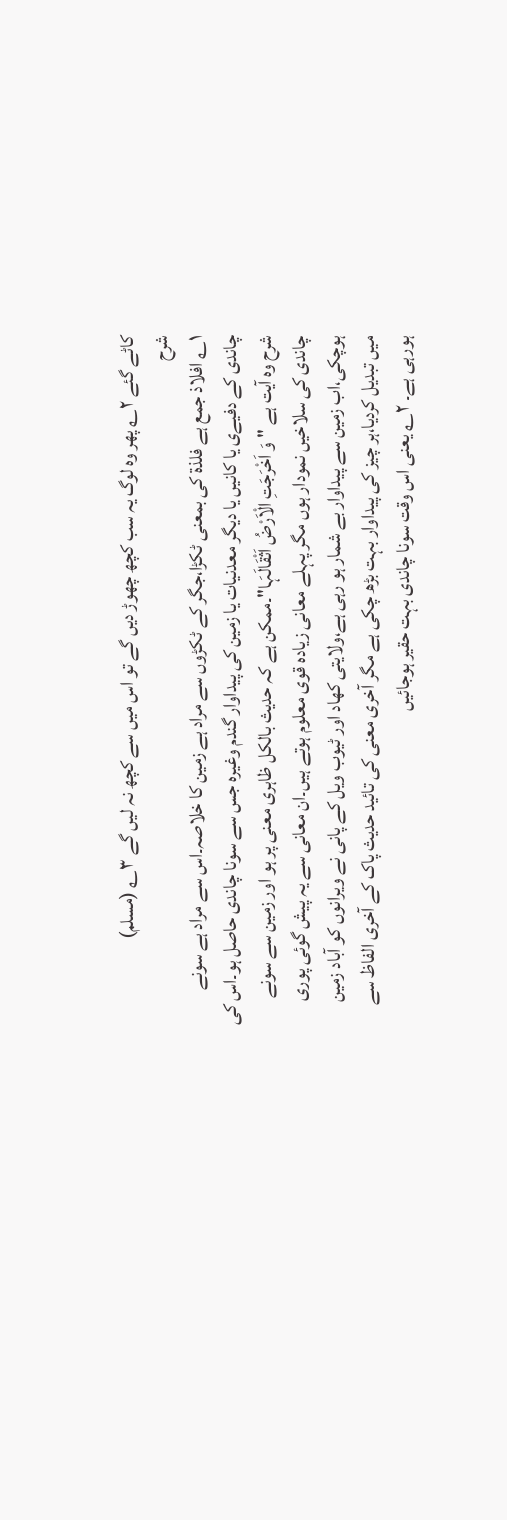کاٹے گئے ۲؎ پھر وہ لوگ یہ سب کچھ چھوڑ دیں گے تو اس میں سے کچھ نہ لیں گے ۳؎ (مسلم)
شرح
۱؎ افلاذ جمع ہے فلذۃ کی بمعنی ٹکڑا،جگر کے ٹکڑوں سے مراد ہے زمین کا خلاصہ۔اس سے مراد ہے سونے چاندی کے دفیےی یا کانیں یا دیگر معدنیات یا زمین کی پیداوار گندم وغیرہ جس سے سونا چاندی حاصل ہو۔اس کی شرح وہ آیت ہے "وَ اَخْرَجَتِ الْاَرْضُ اَثْقَالَہَا"۔ممکن ہے کہ حدیث بالکل ظاہری معنی پر ہو اور زمین سے سونے چاندی کی سلاخیں نمودار ہوں مگر پہلے معانی زیادہ قوی معلوم ہوتے ہیں۔ان معانی سے یہ پیش گوئی پوری ہوچکی،اب زمین سے پیداوار بے شمار ہو رہی ہے،ولایتی کھاد اور ٹیوب ویل کے پانی نے ویرانوں کو آباد زمین میں تبدیل کردیا،ہر چیز کی پیداوار بہت بڑھ چکی ہے مگر آخری معنی کی تائید حدیث پاک کے آخری الفاظ سے ہورہی ہے۔ ۲؎ یعنی اس وقت سونا چاندی بہت حقیر ہوجائیں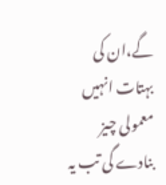گے،ان کی بہتات انہیں معمولی چیز بنادے گی تب یہ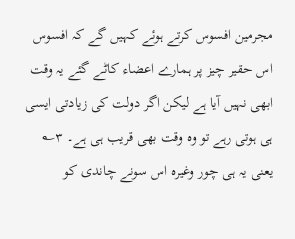مجرمین افسوس کرتے ہوئے کہیں گے کہ افسوس اس حقیر چیز پر ہمارے اعضاء کاٹے گئے یہ وقت ابھی نہیں آیا ہے لیکن اگر دولت کی زیادتی ایسی ہی ہوتی رہے تو وہ وقت بھی قریب ہی ہے۔ ۳؎ یعنی یہ ہی چور وغیرہ اس سونے چاندی کو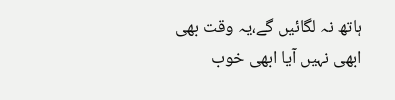ہاتھ نہ لگائیں گے،یہ وقت بھی ابھی نہیں آیا ابھی خوب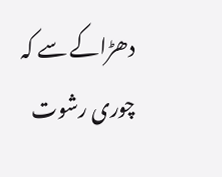دھڑاکے سے کہ چوری رشوت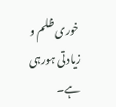خوری ظلم و زیادتی ہورہی ہے۔